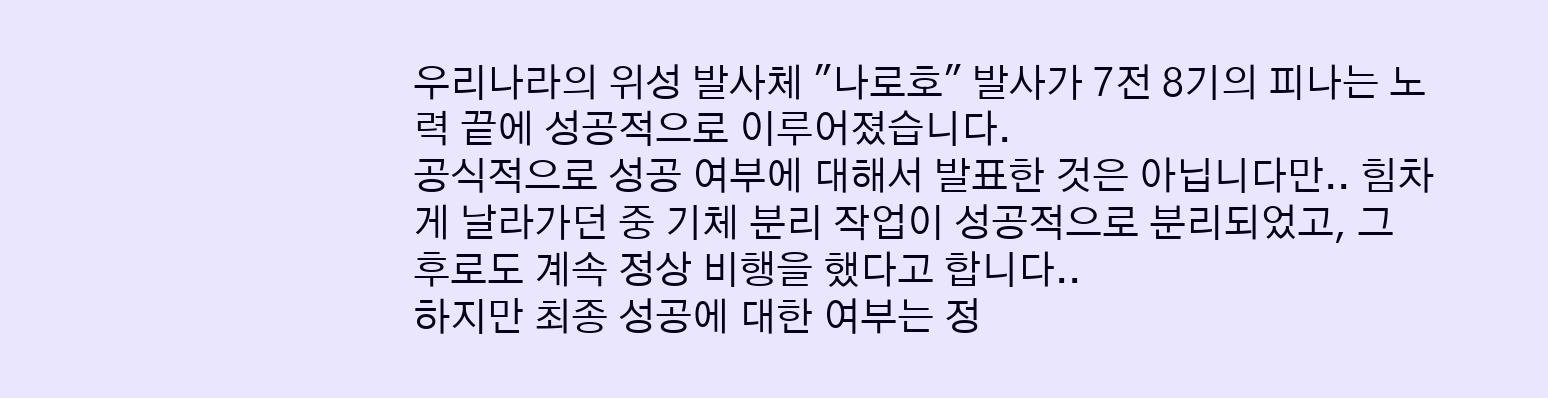우리나라의 위성 발사체 "나로호" 발사가 7전 8기의 피나는 노력 끝에 성공적으로 이루어졌습니다.
공식적으로 성공 여부에 대해서 발표한 것은 아닙니다만.. 힘차게 날라가던 중 기체 분리 작업이 성공적으로 분리되었고, 그 후로도 계속 정상 비행을 했다고 합니다..
하지만 최종 성공에 대한 여부는 정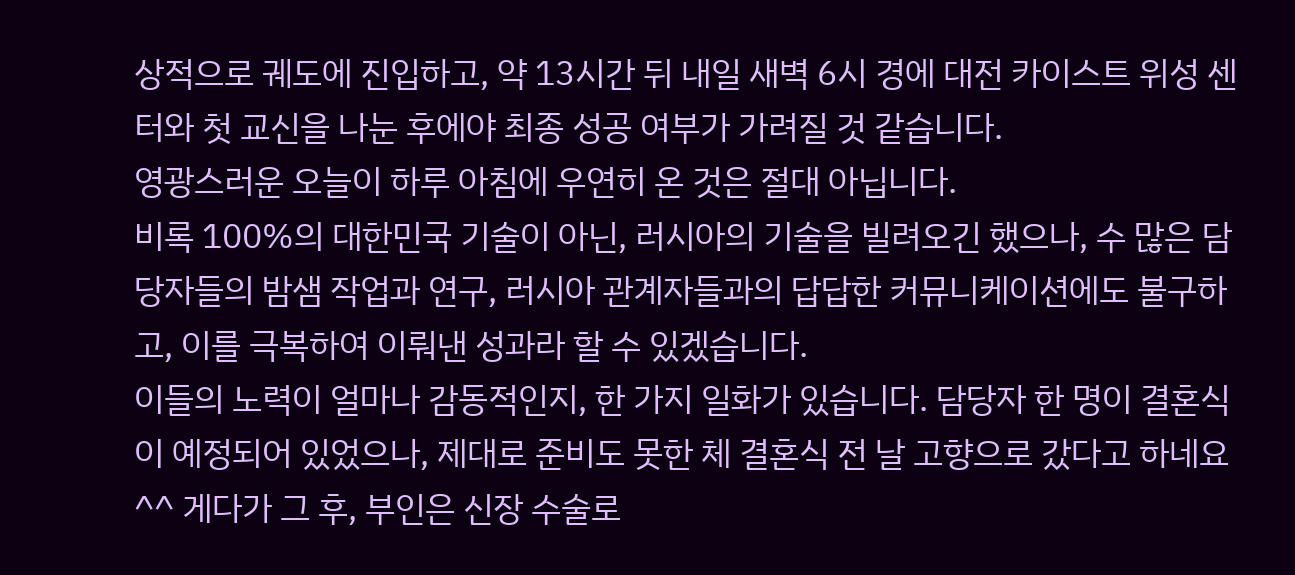상적으로 궤도에 진입하고, 약 13시간 뒤 내일 새벽 6시 경에 대전 카이스트 위성 센터와 첫 교신을 나눈 후에야 최종 성공 여부가 가려질 것 같습니다.
영광스러운 오늘이 하루 아침에 우연히 온 것은 절대 아닙니다.
비록 100%의 대한민국 기술이 아닌, 러시아의 기술을 빌려오긴 했으나, 수 많은 담당자들의 밤샘 작업과 연구, 러시아 관계자들과의 답답한 커뮤니케이션에도 불구하고, 이를 극복하여 이뤄낸 성과라 할 수 있겠습니다.
이들의 노력이 얼마나 감동적인지, 한 가지 일화가 있습니다. 담당자 한 명이 결혼식이 예정되어 있었으나, 제대로 준비도 못한 체 결혼식 전 날 고향으로 갔다고 하네요 ^^ 게다가 그 후, 부인은 신장 수술로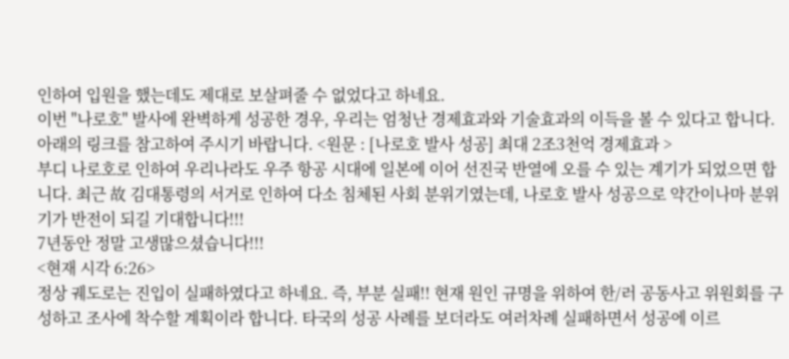인하여 입원을 했는데도 제대로 보살펴줄 수 없었다고 하네요.
이번 "나로호" 발사에 완벽하게 성공한 경우, 우리는 엄청난 경제효과와 기술효과의 이득을 볼 수 있다고 합니다. 아래의 링크를 참고하여 주시기 바랍니다. <원문 : [나로호 발사 성공] 최대 2조3천억 경제효과 >
부디 나로호로 인하여 우리나라도 우주 항공 시대에 일본에 이어 선진국 반열에 오를 수 있는 계기가 되었으면 합니다. 최근 故 김대통령의 서거로 인하여 다소 침체된 사회 분위기였는데, 나로호 발사 성공으로 약간이나마 분위기가 반전이 되길 기대합니다!!!
7년동안 정말 고생많으셨습니다!!!
<현재 시각 6:26>
정상 궤도로는 진입이 실패하였다고 하네요. 즉, 부분 실패!! 현재 원인 규명을 위하여 한/러 공동사고 위원회를 구성하고 조사에 착수할 계획이라 합니다. 타국의 성공 사례를 보더라도 여러차례 실패하면서 성공에 이르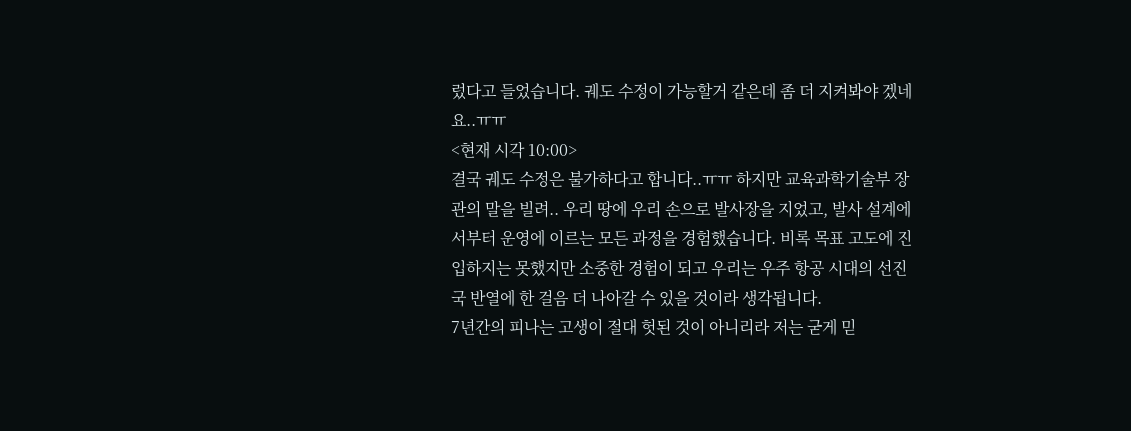렀다고 들었습니다. 궤도 수정이 가능할거 같은데 좀 더 지켜봐야 겠네요..ㅠㅠ
<현재 시각 10:00>
결국 궤도 수정은 불가하다고 합니다..ㅠㅠ 하지만 교육과학기술부 장관의 말을 빌려.. 우리 땅에 우리 손으로 발사장을 지었고, 발사 설계에서부터 운영에 이르는 모든 과정을 경험했습니다. 비록 목표 고도에 진입하지는 못했지만 소중한 경험이 되고 우리는 우주 항공 시대의 선진국 반열에 한 걸음 더 나아갈 수 있을 것이라 생각됩니다.
7년간의 피나는 고생이 절대 헛된 것이 아니리라 저는 굳게 믿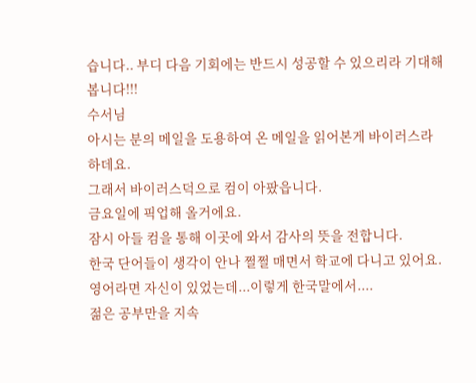습니다.. 부디 다음 기회에는 반드시 성공할 수 있으리라 기대해봅니다!!!
수서님
아시는 분의 메일을 도용하여 온 메일을 읽어본게 바이러스라 하데요.
그래서 바이러스덕으로 컴이 아팠읍니다.
금요일에 픽업해 올거에요.
잠시 아들 컴을 통해 이곳에 와서 감사의 뜻을 전합니다.
한국 단어들이 생각이 안나 쩔쩔 매면서 학교에 다니고 있어요.
영어라면 자신이 있었는데...이렇게 한국말에서....
젊은 공부만을 지속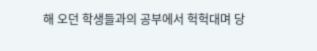해 오던 학생들과의 공부에서 헉헉대며 당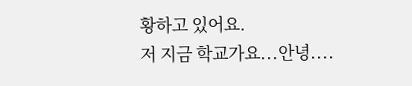황하고 있어요.
저 지금 학교가요...안녕....